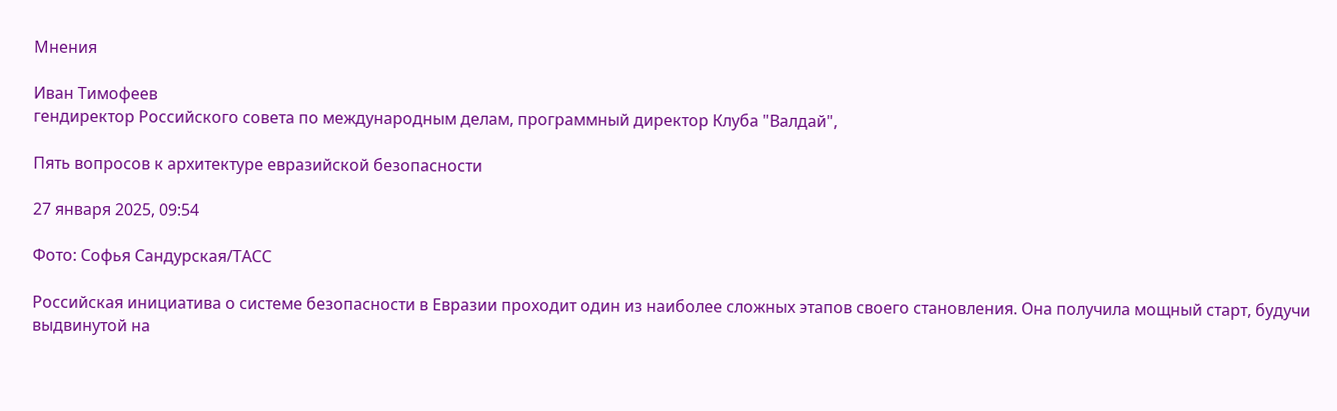Мнения

Иван Тимофеев
гендиректор Российского совета по международным делам, программный директор Клуба "Валдай",

Пять вопросов к архитектуре евразийской безопасности

27 января 2025, 09:54

Фото: Софья Сандурская/ТАСС

Российская инициатива о системе безопасности в Евразии проходит один из наиболее сложных этапов своего становления. Она получила мощный старт, будучи выдвинутой на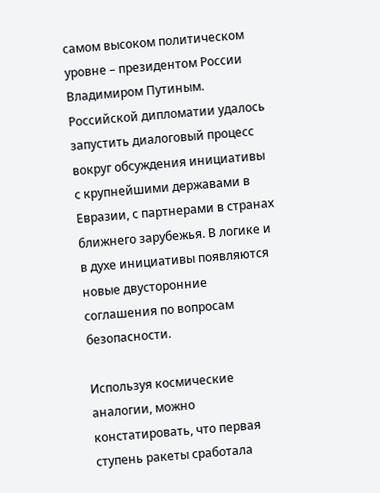самом высоком политическом уровне – президентом России Владимиром Путиным. Российской дипломатии удалось запустить диалоговый процесс вокруг обсуждения инициативы с крупнейшими державами в Евразии, с партнерами в странах ближнего зарубежья. В логике и в духе инициативы появляются новые двусторонние соглашения по вопросам безопасности.

Используя космические аналогии, можно констатировать, что первая ступень ракеты сработала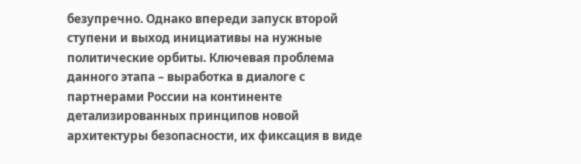безупречно. Однако впереди запуск второй ступени и выход инициативы на нужные политические орбиты. Ключевая проблема данного этапа – выработка в диалоге с партнерами России на континенте детализированных принципов новой архитектуры безопасности, их фиксация в виде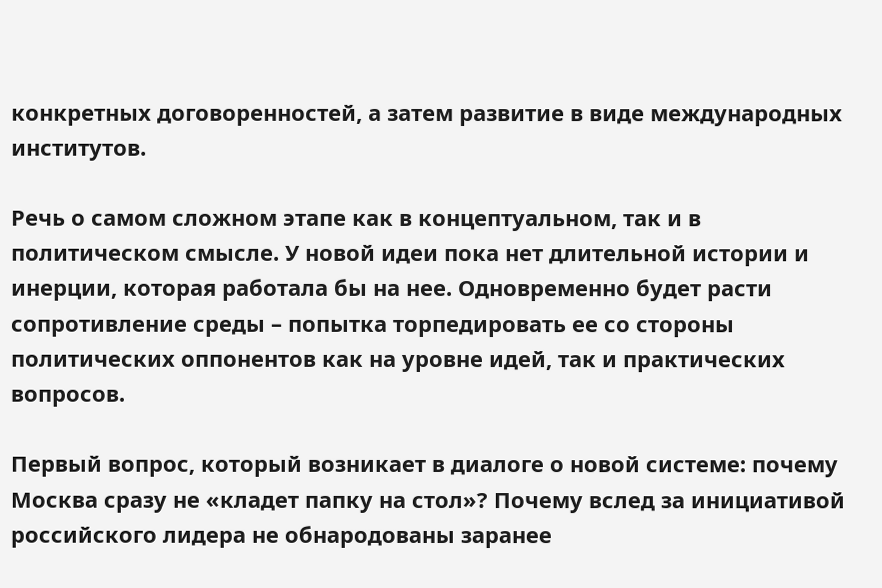конкретных договоренностей, а затем развитие в виде международных институтов.

Речь о самом сложном этапе как в концептуальном, так и в политическом смысле. У новой идеи пока нет длительной истории и инерции, которая работала бы на нее. Одновременно будет расти сопротивление среды – попытка торпедировать ее со стороны политических оппонентов как на уровне идей, так и практических вопросов.

Первый вопрос, который возникает в диалоге о новой системе: почему Москва сразу не «кладет папку на стол»? Почему вслед за инициативой российского лидера не обнародованы заранее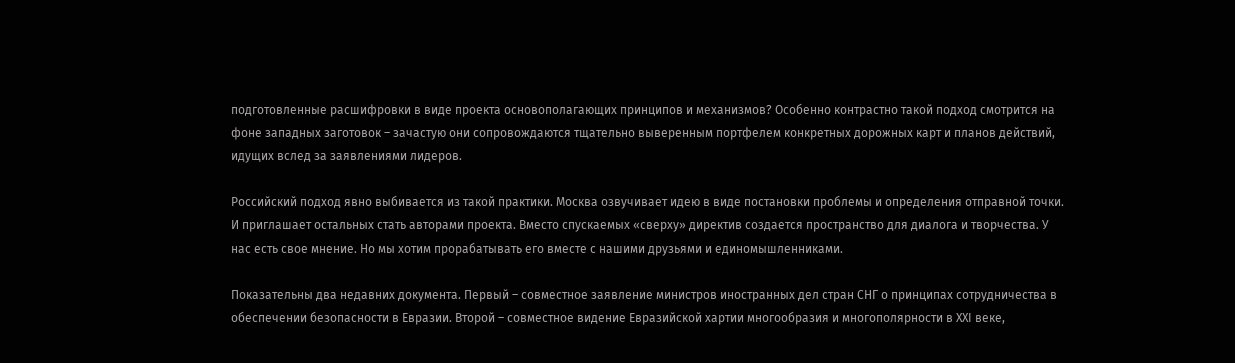подготовленные расшифровки в виде проекта основополагающих принципов и механизмов? Особенно контрастно такой подход смотрится на фоне западных заготовок – зачастую они сопровождаются тщательно выверенным портфелем конкретных дорожных карт и планов действий, идущих вслед за заявлениями лидеров.

Российский подход явно выбивается из такой практики. Москва озвучивает идею в виде постановки проблемы и определения отправной точки. И приглашает остальных стать авторами проекта. Вместо спускаемых «сверху» директив создается пространство для диалога и творчества. У нас есть свое мнение. Но мы хотим прорабатывать его вместе с нашими друзьями и единомышленниками.

Показательны два недавних документа. Первый – совместное заявление министров иностранных дел стран СНГ о принципах сотрудничества в обеспечении безопасности в Евразии. Второй – совместное видение Евразийской хартии многообразия и многополярности в ХХI веке,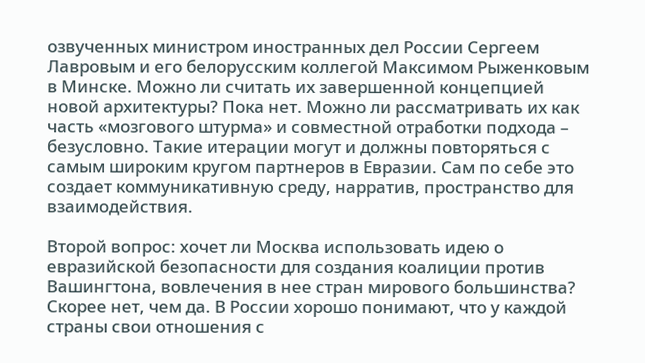озвученных министром иностранных дел России Сергеем Лавровым и его белорусским коллегой Максимом Рыженковым в Минске. Можно ли считать их завершенной концепцией новой архитектуры? Пока нет. Можно ли рассматривать их как часть «мозгового штурма» и совместной отработки подхода – безусловно. Такие итерации могут и должны повторяться с самым широким кругом партнеров в Евразии. Сам по себе это создает коммуникативную среду, нарратив, пространство для взаимодействия.

Второй вопрос: хочет ли Москва использовать идею о евразийской безопасности для создания коалиции против Вашингтона, вовлечения в нее стран мирового большинства? Скорее нет, чем да. В России хорошо понимают, что у каждой страны свои отношения с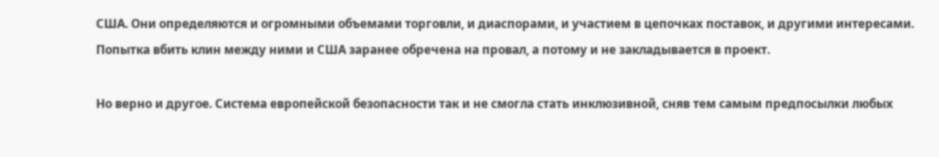США. Они определяются и огромными объемами торговли, и диаспорами, и участием в цепочках поставок, и другими интересами. Попытка вбить клин между ними и США заранее обречена на провал, а потому и не закладывается в проект.

Но верно и другое. Система европейской безопасности так и не смогла стать инклюзивной, сняв тем самым предпосылки любых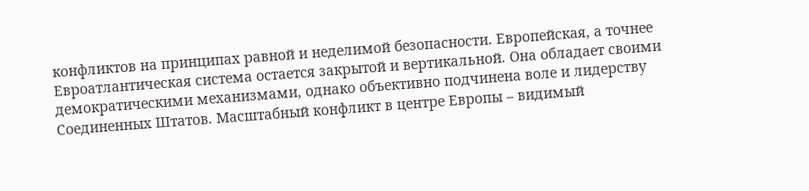конфликтов на принципах равной и неделимой безопасности. Европейская, а точнее Евроатлантическая система остается закрытой и вертикальной. Она обладает своими демократическими механизмами, однако объективно подчинена воле и лидерству Соединенных Штатов. Масштабный конфликт в центре Европы – видимый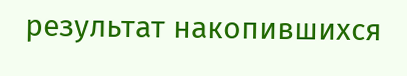результат накопившихся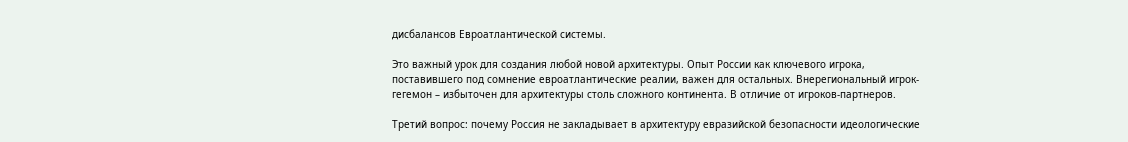дисбалансов Евроатлантической системы.

Это важный урок для создания любой новой архитектуры. Опыт России как ключевого игрока, поставившего под сомнение евроатлантические реалии, важен для остальных. Внерегиональный игрок-гегемон – избыточен для архитектуры столь сложного континента. В отличие от игроков-партнеров.

Третий вопрос: почему Россия не закладывает в архитектуру евразийской безопасности идеологические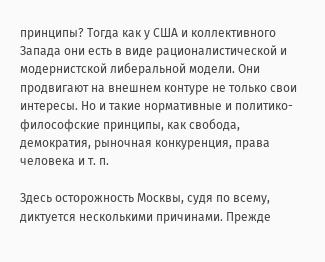принципы? Тогда как у США и коллективного Запада они есть в виде рационалистической и модернистской либеральной модели. Они продвигают на внешнем контуре не только свои интересы. Но и такие нормативные и политико-философские принципы, как свобода, демократия, рыночная конкуренция, права человека и т. п.

Здесь осторожность Москвы, судя по всему, диктуется несколькими причинами. Прежде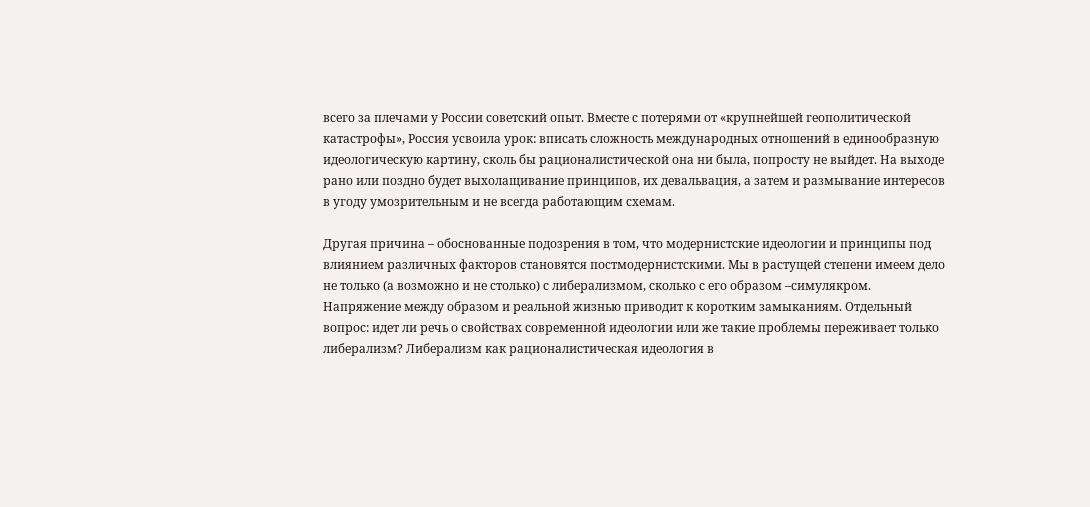всего за плечами у России советский опыт. Вместе с потерями от «крупнейшей геополитической катастрофы», Россия усвоила урок: вписать сложность международных отношений в единообразную идеологическую картину, сколь бы рационалистической она ни была, попросту не выйдет. На выходе рано или поздно будет выхолащивание принципов, их девальвация, а затем и размывание интересов в угоду умозрительным и не всегда работающим схемам.

Другая причина – обоснованные подозрения в том, что модернистские идеологии и принципы под влиянием различных факторов становятся постмодернистскими. Мы в растущей степени имеем дело не только (а возможно и не столько) с либерализмом, сколько с его образом –симулякром. Напряжение между образом и реальной жизнью приводит к коротким замыканиям. Отдельный вопрос: идет ли речь о свойствах современной идеологии или же такие проблемы переживает только либерализм? Либерализм как рационалистическая идеология в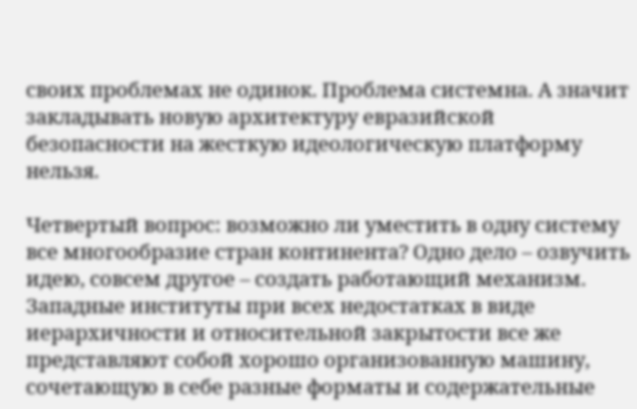своих проблемах не одинок. Проблема системна. А значит закладывать новую архитектуру евразийской безопасности на жесткую идеологическую платформу нельзя.

Четвертый вопрос: возможно ли уместить в одну систему все многообразие стран континента? Одно дело – озвучить идею, совсем другое – создать работающий механизм. Западные институты при всех недостатках в виде иерархичности и относительной закрытости все же представляют собой хорошо организованную машину, сочетающую в себе разные форматы и содержательные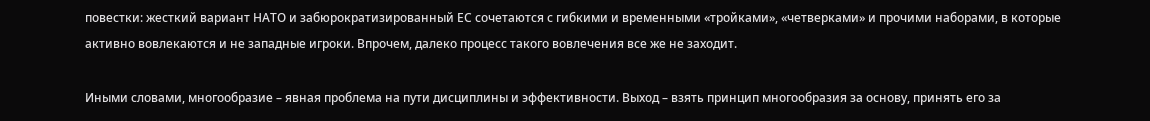повестки: жесткий вариант НАТО и забюрократизированный ЕС сочетаются с гибкими и временными «тройками», «четверками» и прочими наборами, в которые активно вовлекаются и не западные игроки. Впрочем, далеко процесс такого вовлечения все же не заходит.

Иными словами, многообразие – явная проблема на пути дисциплины и эффективности. Выход – взять принцип многообразия за основу, принять его за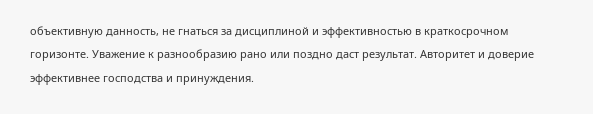объективную данность, не гнаться за дисциплиной и эффективностью в краткосрочном горизонте. Уважение к разнообразию рано или поздно даст результат. Авторитет и доверие эффективнее господства и принуждения.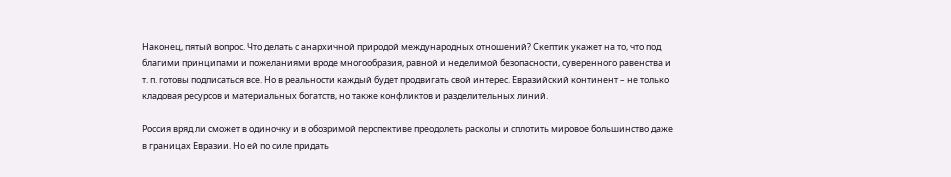Наконец, пятый вопрос. Что делать с анархичной природой международных отношений? Скептик укажет на то, что под благими принципами и пожеланиями вроде многообразия, равной и неделимой безопасности, суверенного равенства и т. п. готовы подписаться все. Но в реальности каждый будет продвигать свой интерес. Евразийский континент – не только кладовая ресурсов и материальных богатств, но также конфликтов и разделительных линий.

Россия вряд ли сможет в одиночку и в обозримой перспективе преодолеть расколы и сплотить мировое большинство даже в границах Евразии. Но ей по силе придать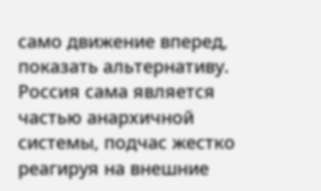само движение вперед, показать альтернативу. Россия сама является частью анархичной системы, подчас жестко реагируя на внешние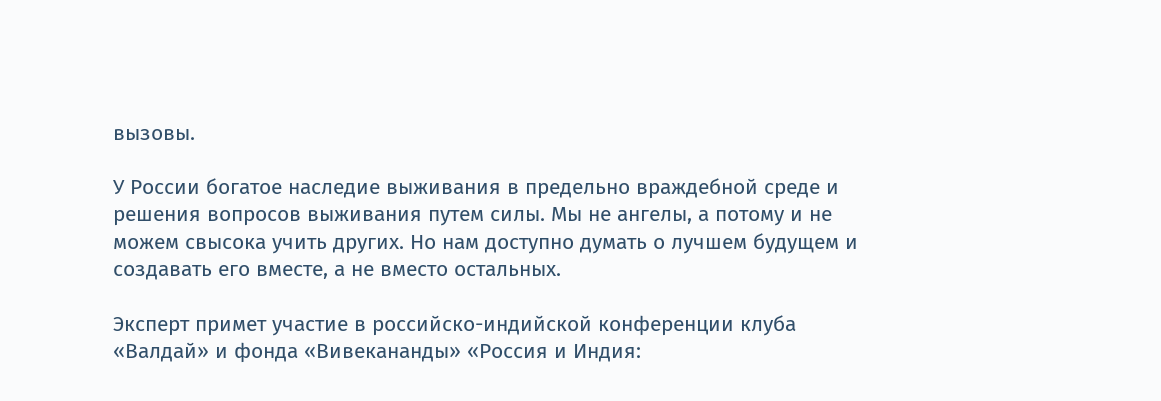вызовы.

У России богатое наследие выживания в предельно враждебной среде и решения вопросов выживания путем силы. Мы не ангелы, а потому и не можем свысока учить других. Но нам доступно думать о лучшем будущем и создавать его вместе, а не вместо остальных.

Эксперт примет участие в российско-индийской конференции клуба «Валдай» и фонда «Вивекананды» «Россия и Индия: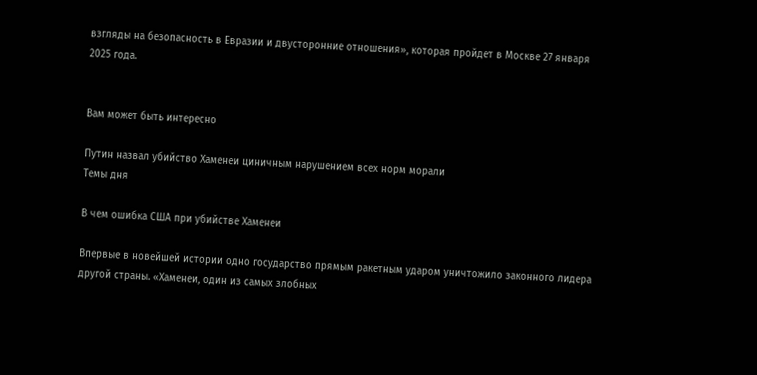взгляды на безопасность в Евразии и двусторонние отношения», которая пройдет в Москве 27 января 2025 года.


Вам может быть интересно

Путин назвал убийство Хаменеи циничным нарушением всех норм морали
Темы дня

В чем ошибка США при убийстве Хаменеи

Впервые в новейшей истории одно государство прямым ракетным ударом уничтожило законного лидера другой страны. «Хаменеи, один из самых злобных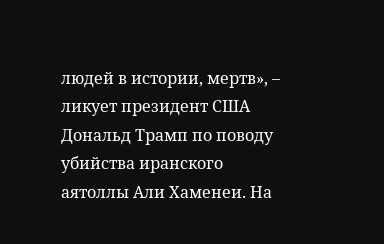людей в истории, мертв», – ликует президент США Дональд Трамп по поводу убийства иранского аятоллы Али Хаменеи. На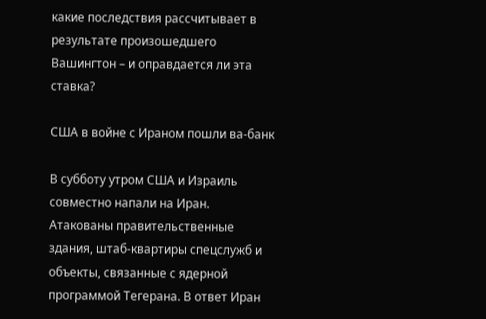какие последствия рассчитывает в результате произошедшего Вашингтон – и оправдается ли эта ставка?

США в войне с Ираном пошли ва-банк

В субботу утром США и Израиль совместно напали на Иран. Атакованы правительственные здания, штаб-квартиры спецслужб и объекты, связанные с ядерной программой Тегерана. В ответ Иран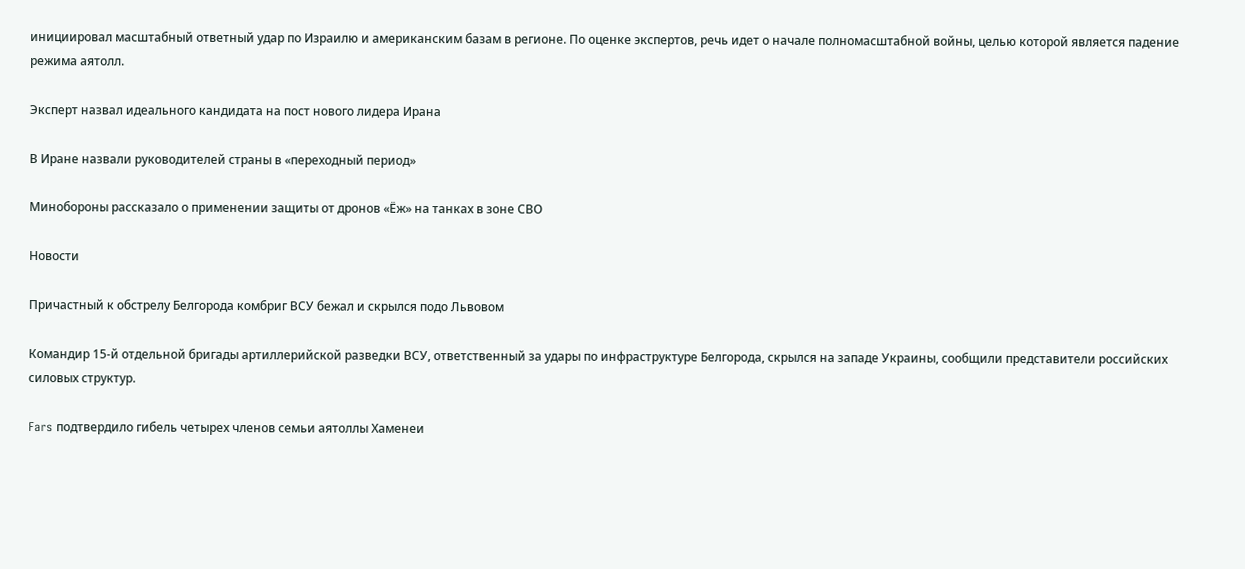инициировал масштабный ответный удар по Израилю и американским базам в регионе. По оценке экспертов, речь идет о начале полномасштабной войны, целью которой является падение режима аятолл.

Эксперт назвал идеального кандидата на пост нового лидера Ирана

В Иране назвали руководителей страны в «переходный период»

Минобороны рассказало о применении защиты от дронов «Ёж» на танках в зоне СВО

Новости

Причастный к обстрелу Белгорода комбриг ВСУ бежал и скрылся подо Львовом

Командир 15-й отдельной бригады артиллерийской разведки ВСУ, ответственный за удары по инфраструктуре Белгорода, скрылся на западе Украины, сообщили представители российских силовых структур.

Fars подтвердило гибель четырех членов семьи аятоллы Хаменеи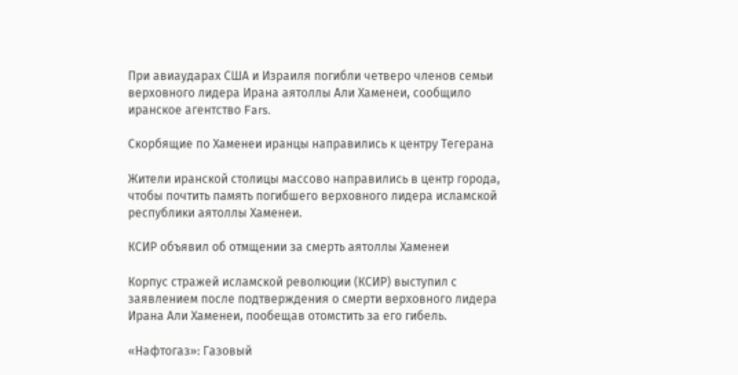При авиаударах США и Израиля погибли четверо членов семьи верховного лидера Ирана аятоллы Али Хаменеи, сообщило иранское агентство Fars.

Скорбящие по Хаменеи иранцы направились к центру Тегерана

Жители иранской столицы массово направились в центр города, чтобы почтить память погибшего верховного лидера исламской республики аятоллы Хаменеи.

КСИР объявил об отмщении за смерть аятоллы Хаменеи

Корпус стражей исламской революции (КСИР) выступил с заявлением после подтверждения о смерти верховного лидера Ирана Али Хаменеи, пообещав отомстить за его гибель.

«Нафтогаз»: Газовый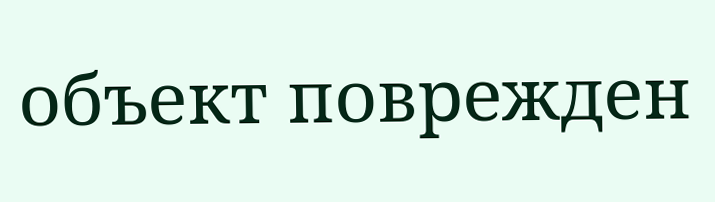объект поврежден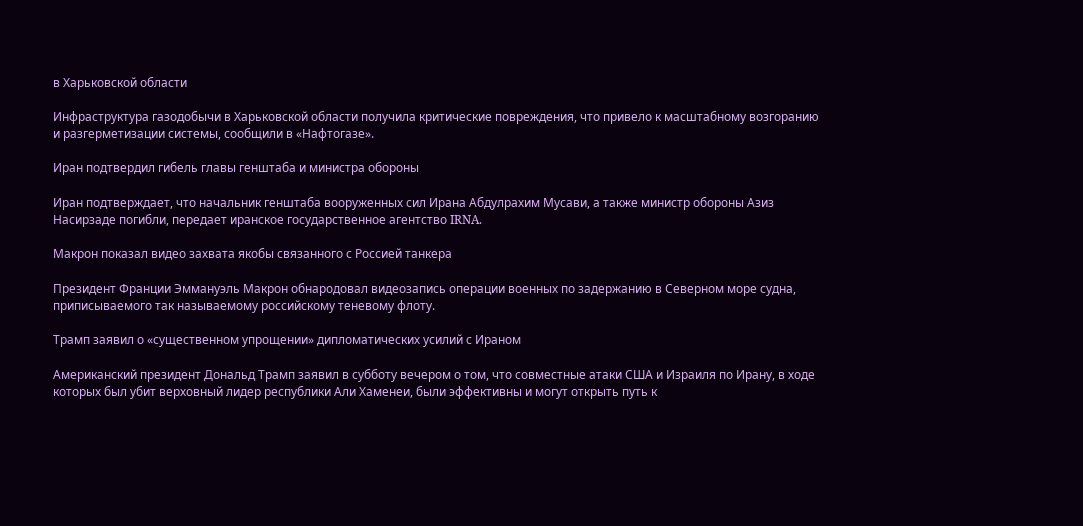в Харьковской области

Инфраструктура газодобычи в Харьковской области получила критические повреждения, что привело к масштабному возгоранию и разгерметизации системы, сообщили в «Нафтогазе».

Иран подтвердил гибель главы генштаба и министра обороны

Иран подтверждает, что начальник генштаба вооруженных сил Ирана Абдулрахим Мусави, а также министр обороны Азиз Насирзаде погибли, передает иранское государственное агентство IRNA.

Макрон показал видео захвата якобы связанного с Россией танкера

Президент Франции Эммануэль Макрон обнародовал видеозапись операции военных по задержанию в Северном море судна, приписываемого так называемому российскому теневому флоту.

Трамп заявил о «существенном упрощении» дипломатических усилий с Ираном

Американский президент Дональд Трамп заявил в субботу вечером о том, что совместные атаки США и Израиля по Ирану, в ходе которых был убит верховный лидер республики Али Хаменеи, были эффективны и могут открыть путь к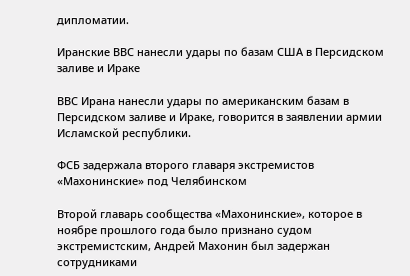дипломатии.

Иранские ВВС нанесли удары по базам США в Персидском заливе и Ираке

ВВС Ирана нанесли удары по американским базам в Персидском заливе и Ираке, говорится в заявлении армии Исламской республики.

ФСБ задержала второго главаря экстремистов «Махонинские» под Челябинском

Второй главарь сообщества «Махонинские», которое в ноябре прошлого года было признано судом экстремистским, Андрей Махонин был задержан сотрудниками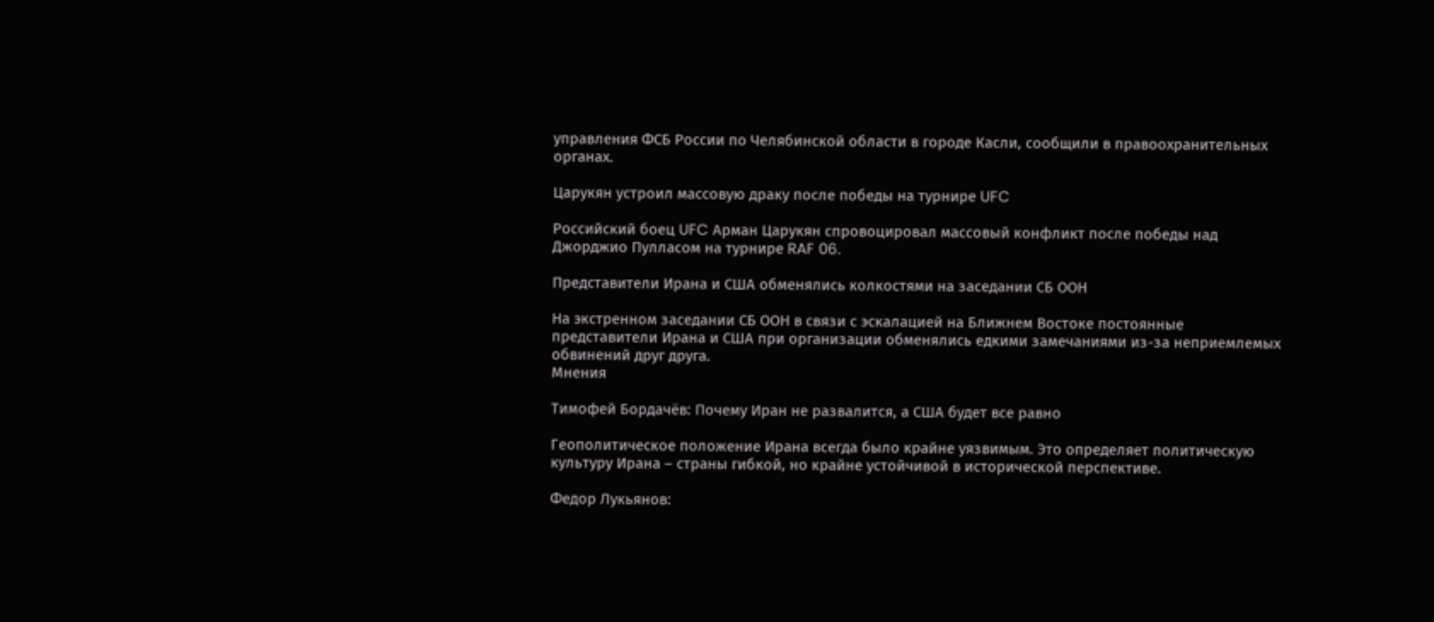управления ФСБ России по Челябинской области в городе Касли, сообщили в правоохранительных органах.

Царукян устроил массовую драку после победы на турнире UFC

Российский боец UFC Арман Царукян спровоцировал массовый конфликт после победы над Джорджио Пулласом на турнире RAF 06.

Представители Ирана и США обменялись колкостями на заседании СБ ООН

На экстренном заседании СБ ООН в связи с эскалацией на Ближнем Востоке постоянные представители Ирана и США при организации обменялись едкими замечаниями из-за неприемлемых обвинений друг друга.
Мнения

Тимофей Бордачёв: Почему Иран не развалится, а США будет все равно

Геополитическое положение Ирана всегда было крайне уязвимым. Это определяет политическую культуру Ирана – страны гибкой, но крайне устойчивой в исторической перспективе.

Федор Лукьянов: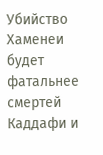Убийство Хаменеи будет фатальнее смертей Каддафи и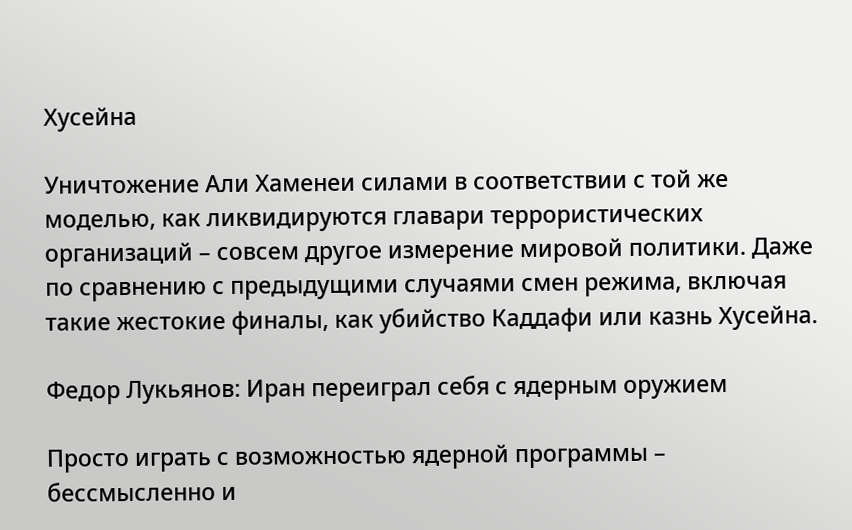Хусейна

Уничтожение Али Хаменеи силами в соответствии с той же моделью, как ликвидируются главари террористических организаций – совсем другое измерение мировой политики. Даже по сравнению с предыдущими случаями смен режима, включая такие жестокие финалы, как убийство Каддафи или казнь Хусейна.

Федор Лукьянов: Иран переиграл себя с ядерным оружием

Просто играть с возможностью ядерной программы – бессмысленно и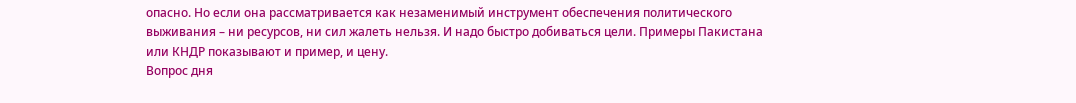опасно. Но если она рассматривается как незаменимый инструмент обеспечения политического выживания – ни ресурсов, ни сил жалеть нельзя. И надо быстро добиваться цели. Примеры Пакистана или КНДР показывают и пример, и цену.
Вопрос дня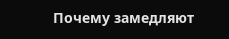Почему замедляют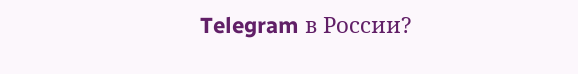Telegram в России?